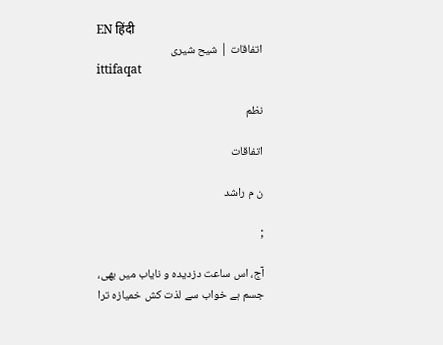EN हिंदी
اتفاقات | شیح شیری
ittifaqat

نظم

اتفاقات

ن م راشد

;

آج، اس ساعت دزدیدہ و نایاب میں بھی،
جسم ہے خواب سے لذت کش خمیازہ ترا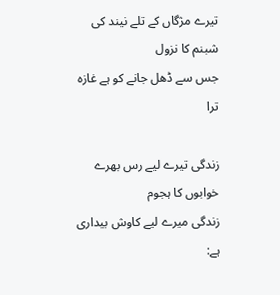تیرے مژگاں کے تلے نیند کی شبنم کا نزول
جس سے ڈھل جانے کو ہے غازہ ترا

زندگی تیرے لیے رس بھرے خوابوں کا ہجوم
زندگی میرے لیے کاوش بیداری ہے: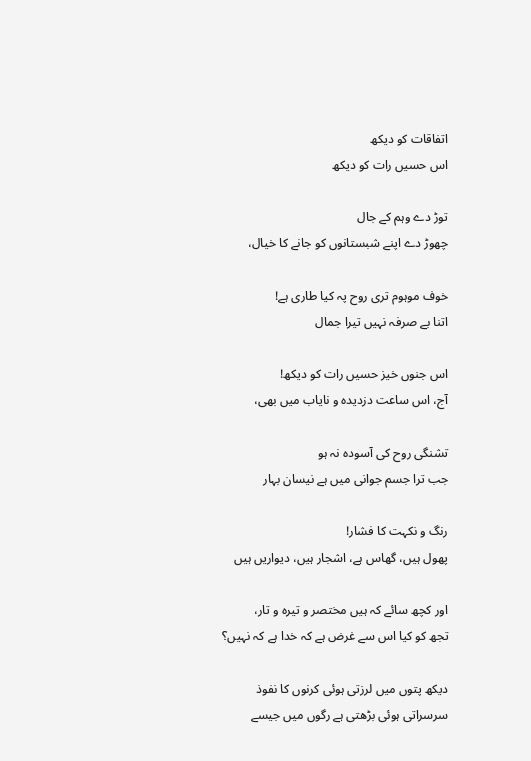اتفاقات کو دیکھ
اس حسیں رات کو دیکھ

توڑ دے وہم کے جال
چھوڑ دے اپنے شبستانوں کو جانے کا خیال،

خوف موہوم تری روح پہ کیا طاری ہے!
اتنا بے صرفہ نہیں تیرا جمال

اس جنوں خیز حسیں رات کو دیکھ!
آج، اس ساعت دزدیدہ و نایاب میں بھی،

تشنگی روح کی آسودہ نہ ہو
جب ترا جسم جوانی میں ہے نیسان بہار

رنگ و نکہت کا فشار!
پھول ہیں، گھاس ہے، اشجار ہیں، دیواریں ہیں

اور کچھ سائے کہ ہیں مختصر و تیرہ و تار،
تجھ کو کیا اس سے غرض ہے کہ خدا ہے کہ نہیں؟

دیکھ پتوں میں لرزتی ہوئی کرنوں کا نفوذ
سرسراتی ہوئی بڑھتی ہے رگوں میں جیسے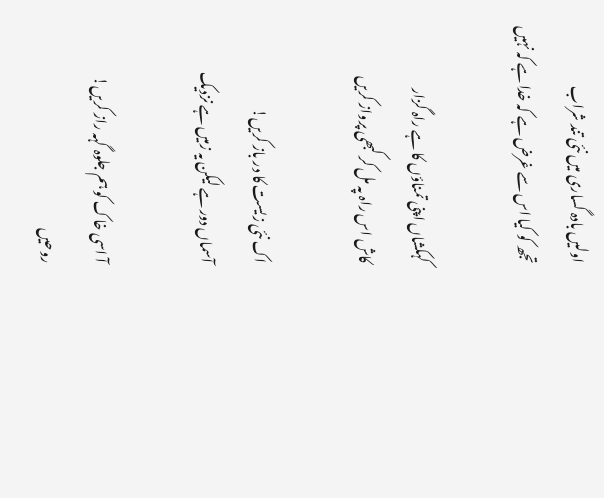اولیں بادہ گساری میں نئی تند شراب
تجھ کو کیا اس سے غرض ہے کہ خدا ہے کہ نہیں

کہکشاں اپنی تمناؤں کا ہے راہ گزار
کاش اس راہ پہ مل کر کبھی پرواز کریں

اک نئی زیست کا در باز کریں!
آسماں دور ہے لیکن یہ زمیں ہے نزدیک

آ اسی خاک کو ہم جلوہ گہہ راز کریں!
روحیں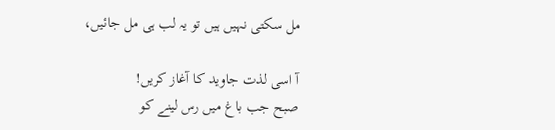مل سکتی نہیں ہیں تو یہ لب ہی مل جائیں،

آ اسی لذت جاوید کا آغاز کریں!
صبح جب باغ میں رس لینے کو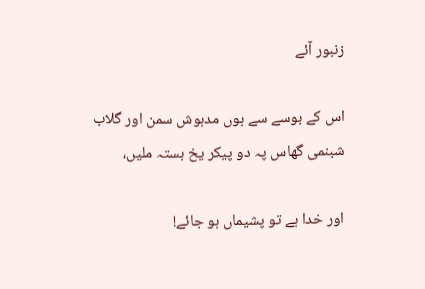زنبور آئے

اس کے بوسے سے ہوں مدہوش سمن اور گلاب
شبنمی گھاس پہ دو پیکر یخ بستہ ملیں،

اور خدا ہے تو پشیماں ہو جائے!